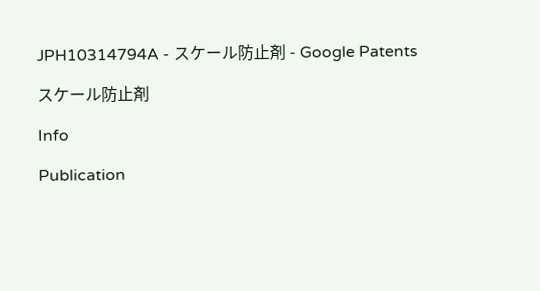JPH10314794A - スケール防止剤 - Google Patents

スケール防止剤

Info

Publication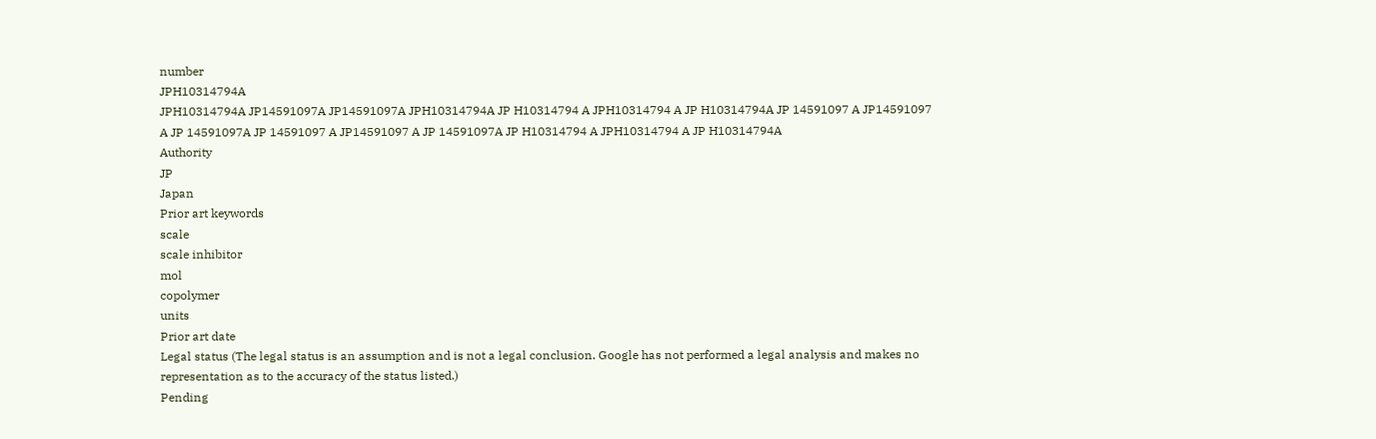number
JPH10314794A
JPH10314794A JP14591097A JP14591097A JPH10314794A JP H10314794 A JPH10314794 A JP H10314794A JP 14591097 A JP14591097 A JP 14591097A JP 14591097 A JP14591097 A JP 14591097A JP H10314794 A JPH10314794 A JP H10314794A
Authority
JP
Japan
Prior art keywords
scale
scale inhibitor
mol
copolymer
units
Prior art date
Legal status (The legal status is an assumption and is not a legal conclusion. Google has not performed a legal analysis and makes no representation as to the accuracy of the status listed.)
Pending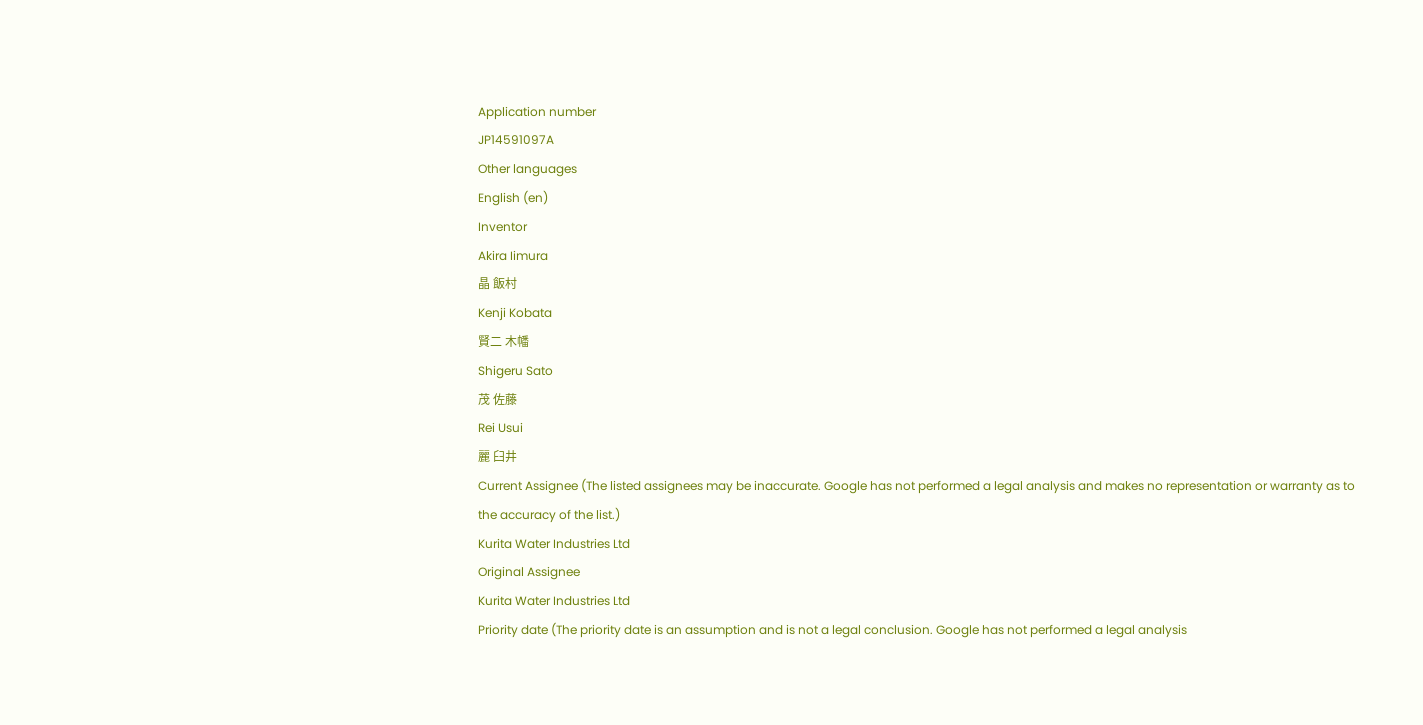Application number
JP14591097A
Other languages
English (en)
Inventor
Akira Iimura
晶 飯村
Kenji Kobata
賢二 木幡
Shigeru Sato
茂 佐藤
Rei Usui
麗 臼井
Current Assignee (The listed assignees may be inaccurate. Google has not performed a legal analysis and makes no representation or warranty as to the accuracy of the list.)
Kurita Water Industries Ltd
Original Assignee
Kurita Water Industries Ltd
Priority date (The priority date is an assumption and is not a legal conclusion. Google has not performed a legal analysis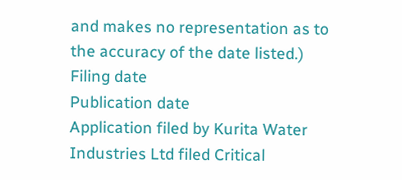and makes no representation as to the accuracy of the date listed.)
Filing date
Publication date
Application filed by Kurita Water Industries Ltd filed Critical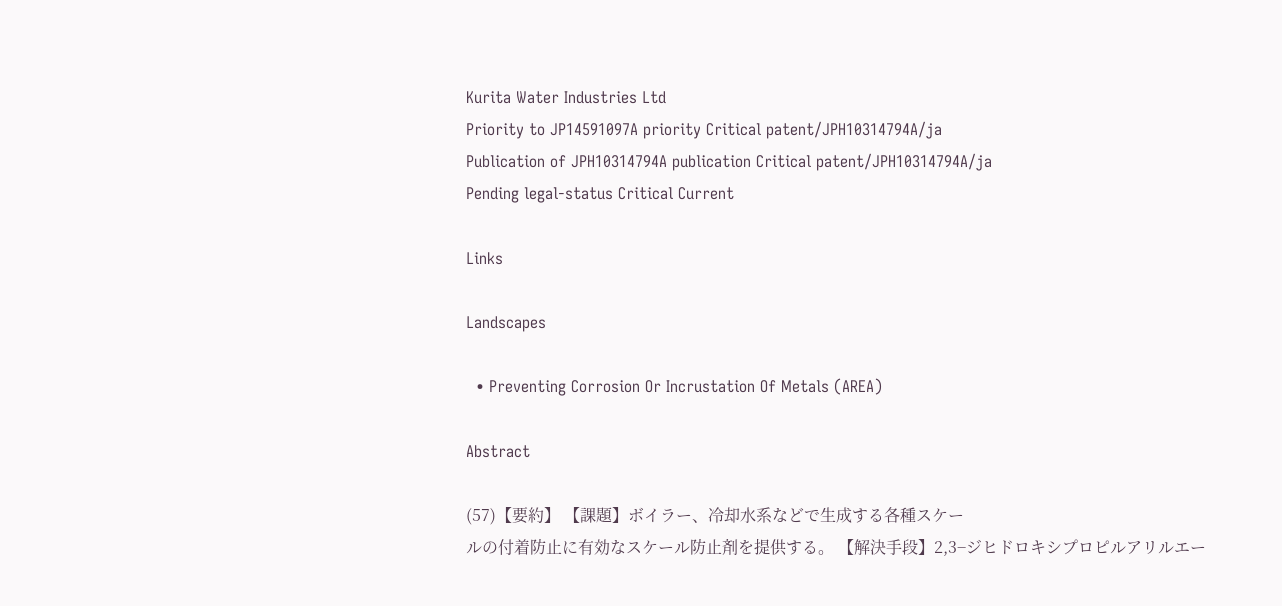Kurita Water Industries Ltd
Priority to JP14591097A priority Critical patent/JPH10314794A/ja
Publication of JPH10314794A publication Critical patent/JPH10314794A/ja
Pending legal-status Critical Current

Links

Landscapes

  • Preventing Corrosion Or Incrustation Of Metals (AREA)

Abstract

(57)【要約】 【課題】ボイラー、冷却水系などで生成する各種スケー
ルの付着防止に有効なスケール防止剤を提供する。 【解決手段】2,3−ジヒドロキシプロピルアリルエー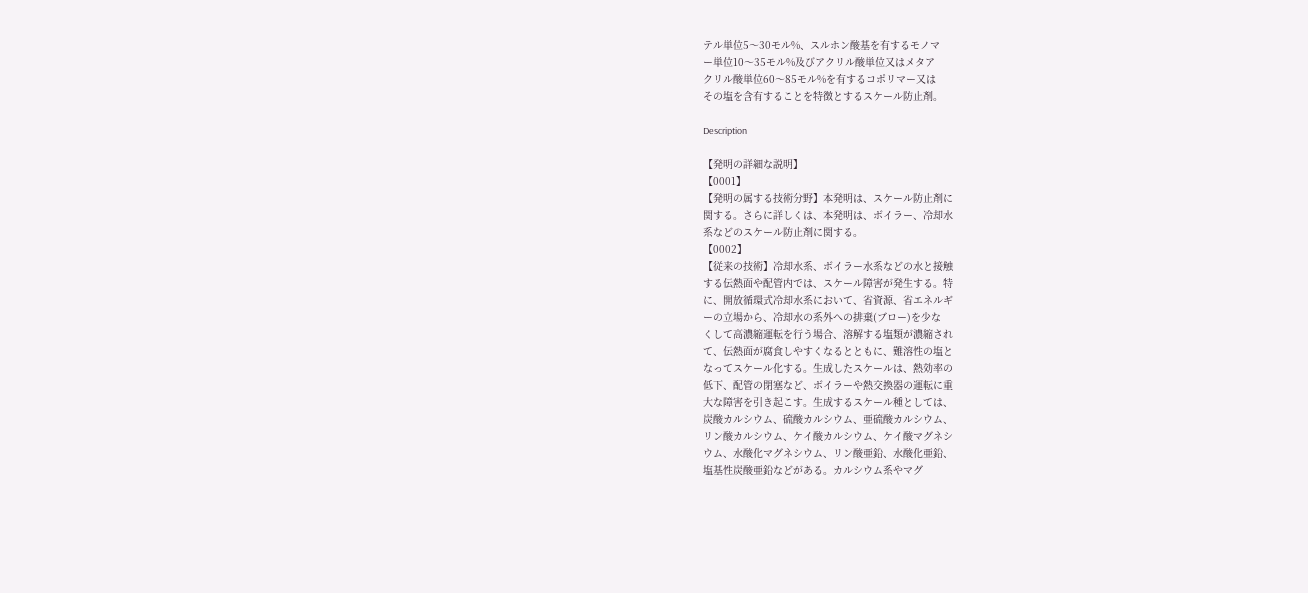テル単位5〜30モル%、スルホン酸基を有するモノマ
ー単位10〜35モル%及びアクリル酸単位又はメタア
クリル酸単位60〜85モル%を有するコポリマー又は
その塩を含有することを特徴とするスケール防止剤。

Description

【発明の詳細な説明】
【0001】
【発明の属する技術分野】本発明は、スケール防止剤に
関する。さらに詳しくは、本発明は、ボイラー、冷却水
系などのスケール防止剤に関する。
【0002】
【従来の技術】冷却水系、ボイラー水系などの水と接触
する伝熱面や配管内では、スケール障害が発生する。特
に、開放循環式冷却水系において、省資源、省エネルギ
ーの立場から、冷却水の系外への排棄(ブロー)を少な
くして高濃縮運転を行う場合、溶解する塩類が濃縮され
て、伝熱面が腐食しやすくなるとともに、難溶性の塩と
なってスケール化する。生成したスケールは、熱効率の
低下、配管の閉塞など、ボイラーや熱交換器の運転に重
大な障害を引き起こす。生成するスケール種としては、
炭酸カルシウム、硫酸カルシウム、亜硫酸カルシウム、
リン酸カルシウム、ケイ酸カルシウム、ケイ酸マグネシ
ウム、水酸化マグネシウム、リン酸亜鉛、水酸化亜鉛、
塩基性炭酸亜鉛などがある。カルシウム系やマグ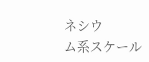ネシウ
ム系スケール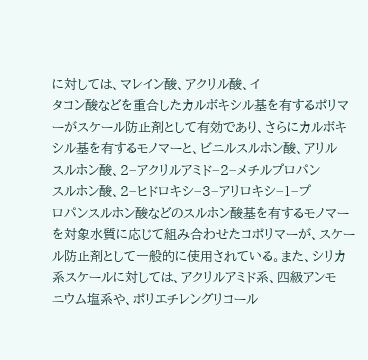に対しては、マレイン酸、アクリル酸、イ
タコン酸などを重合したカルボキシル基を有するポリマ
ーがスケール防止剤として有効であり、さらにカルボキ
シル基を有するモノマーと、ビニルスルホン酸、アリル
スルホン酸、2−アクリルアミド−2−メチルプロパン
スルホン酸、2−ヒドロキシ−3−アリロキシ−1−プ
ロパンスルホン酸などのスルホン酸基を有するモノマー
を対象水質に応じて組み合わせたコポリマーが、スケー
ル防止剤として一般的に使用されている。また、シリカ
系スケールに対しては、アクリルアミド系、四級アンモ
ニウム塩系や、ポリエチレングリコール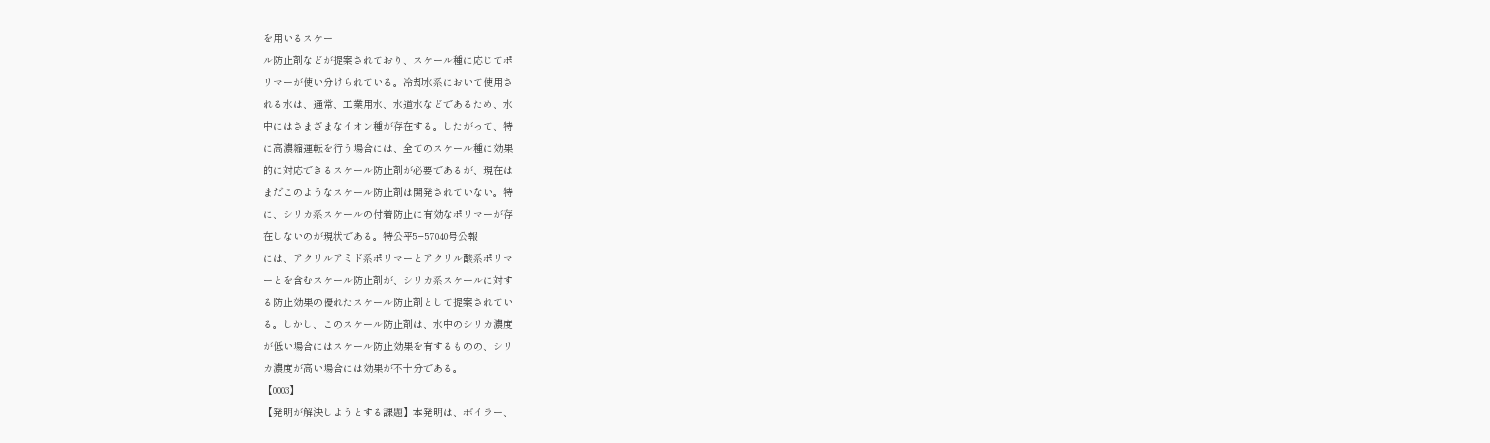を用いるスケー
ル防止剤などが提案されており、スケール種に応じてポ
リマーが使い分けられている。冷却水系において使用さ
れる水は、通常、工業用水、水道水などであるため、水
中にはさまざまなイオン種が存在する。したがって、特
に高濃縮運転を行う場合には、全てのスケール種に効果
的に対応できるスケール防止剤が必要であるが、現在は
まだこのようなスケール防止剤は開発されていない。特
に、シリカ系スケールの付着防止に有効なポリマーが存
在しないのが現状である。特公平5−57040号公報
には、アクリルアミド系ポリマーとアクリル酸系ポリマ
ーとを含むスケール防止剤が、シリカ系スケールに対す
る防止効果の優れたスケール防止剤として提案されてい
る。しかし、このスケール防止剤は、水中のシリカ濃度
が低い場合にはスケール防止効果を有するものの、シリ
カ濃度が高い場合には効果が不十分である。
【0003】
【発明が解決しようとする課題】本発明は、ボイラー、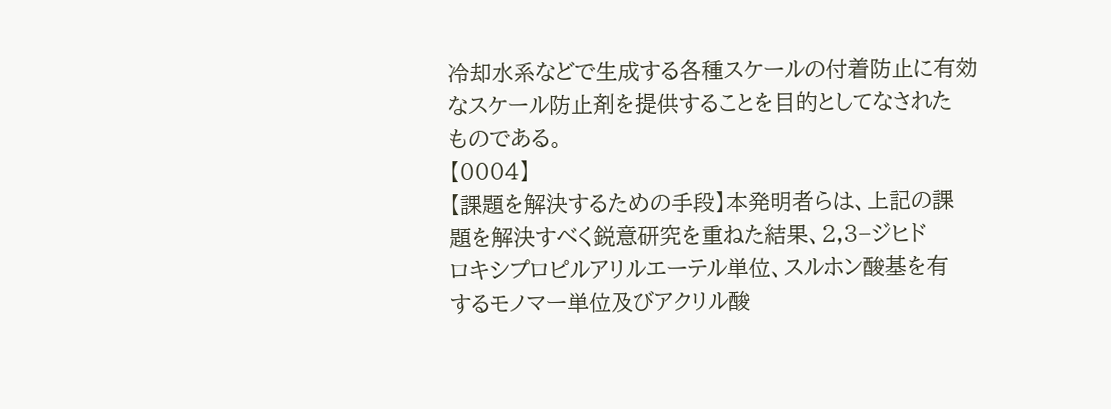冷却水系などで生成する各種スケールの付着防止に有効
なスケール防止剤を提供することを目的としてなされた
ものである。
【0004】
【課題を解決するための手段】本発明者らは、上記の課
題を解決すべく鋭意研究を重ねた結果、2,3−ジヒド
ロキシプロピルアリルエーテル単位、スルホン酸基を有
するモノマー単位及びアクリル酸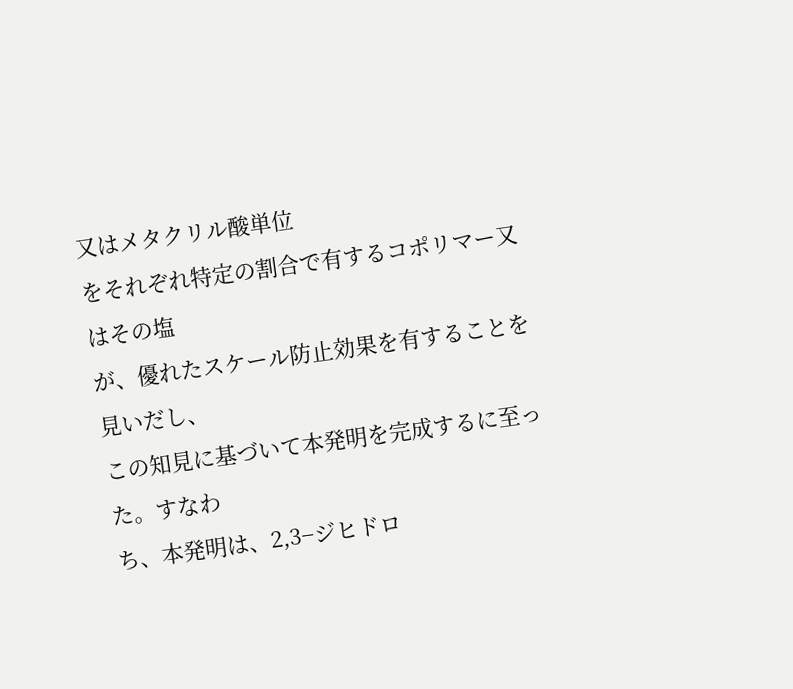又はメタクリル酸単位
をそれぞれ特定の割合で有するコポリマー又はその塩
が、優れたスケール防止効果を有することを見いだし、
この知見に基づいて本発明を完成するに至った。すなわ
ち、本発明は、2,3−ジヒドロ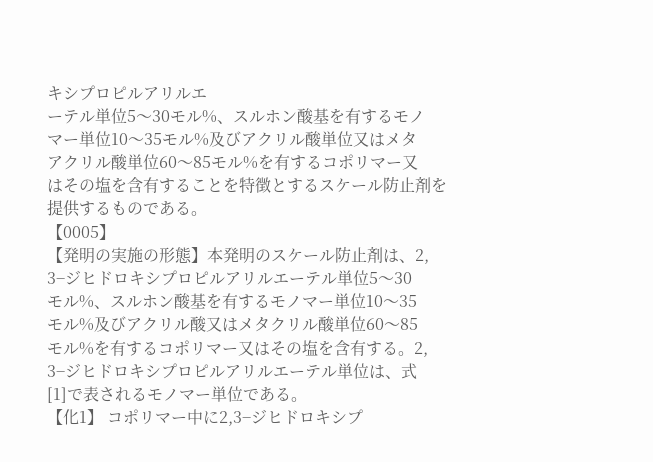キシプロピルアリルエ
ーテル単位5〜30モル%、スルホン酸基を有するモノ
マー単位10〜35モル%及びアクリル酸単位又はメタ
アクリル酸単位60〜85モル%を有するコポリマー又
はその塩を含有することを特徴とするスケール防止剤を
提供するものである。
【0005】
【発明の実施の形態】本発明のスケール防止剤は、2,
3−ジヒドロキシプロピルアリルエーテル単位5〜30
モル%、スルホン酸基を有するモノマー単位10〜35
モル%及びアクリル酸又はメタクリル酸単位60〜85
モル%を有するコポリマー又はその塩を含有する。2,
3−ジヒドロキシプロピルアリルエーテル単位は、式
[1]で表されるモノマー単位である。
【化1】 コポリマー中に2,3−ジヒドロキシプ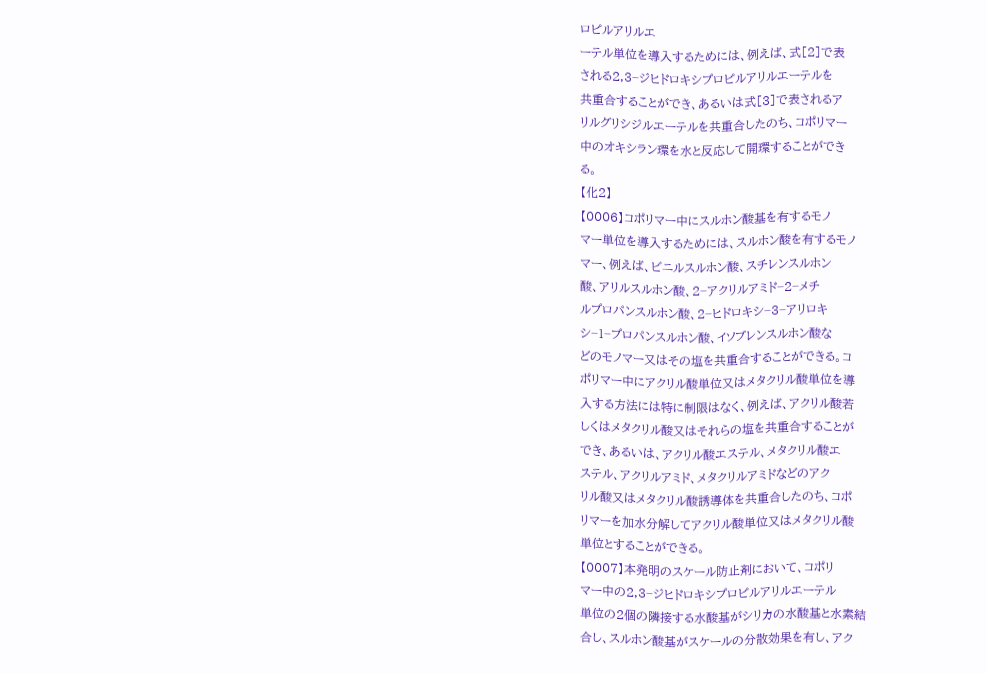ロピルアリルエ
ーテル単位を導入するためには、例えば、式[2]で表
される2,3−ジヒドロキシプロピルアリルエーテルを
共重合することができ、あるいは式[3]で表されるア
リルグリシジルエーテルを共重合したのち、コポリマー
中のオキシラン環を水と反応して開環することができ
る。
【化2】
【0006】コポリマー中にスルホン酸基を有するモノ
マー単位を導入するためには、スルホン酸を有するモノ
マー、例えば、ビニルスルホン酸、スチレンスルホン
酸、アリルスルホン酸、2−アクリルアミド−2−メチ
ルプロパンスルホン酸、2−ヒドロキシ−3−アリロキ
シ−1−プロパンスルホン酸、イソブレンスルホン酸な
どのモノマー又はその塩を共重合することができる。コ
ポリマー中にアクリル酸単位又はメタクリル酸単位を導
入する方法には特に制限はなく、例えば、アクリル酸若
しくはメタクリル酸又はそれらの塩を共重合することが
でき、あるいは、アクリル酸エステル、メタクリル酸エ
ステル、アクリルアミド、メタクリルアミドなどのアク
リル酸又はメタクリル酸誘導体を共重合したのち、コポ
リマーを加水分解してアクリル酸単位又はメタクリル酸
単位とすることができる。
【0007】本発明のスケール防止剤において、コポリ
マー中の2,3−ジヒドロキシプロピルアリルエーテル
単位の2個の隣接する水酸基がシリカの水酸基と水素結
合し、スルホン酸基がスケールの分散効果を有し、アク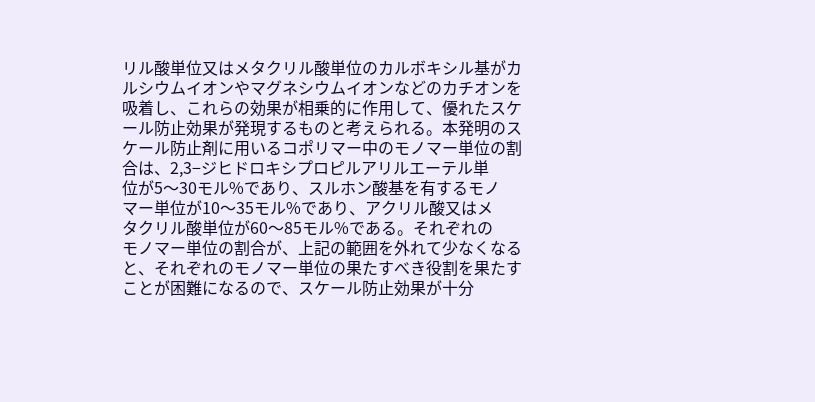リル酸単位又はメタクリル酸単位のカルボキシル基がカ
ルシウムイオンやマグネシウムイオンなどのカチオンを
吸着し、これらの効果が相乗的に作用して、優れたスケ
ール防止効果が発現するものと考えられる。本発明のス
ケール防止剤に用いるコポリマー中のモノマー単位の割
合は、2,3−ジヒドロキシプロピルアリルエーテル単
位が5〜30モル%であり、スルホン酸基を有するモノ
マー単位が10〜35モル%であり、アクリル酸又はメ
タクリル酸単位が60〜85モル%である。それぞれの
モノマー単位の割合が、上記の範囲を外れて少なくなる
と、それぞれのモノマー単位の果たすべき役割を果たす
ことが困難になるので、スケール防止効果が十分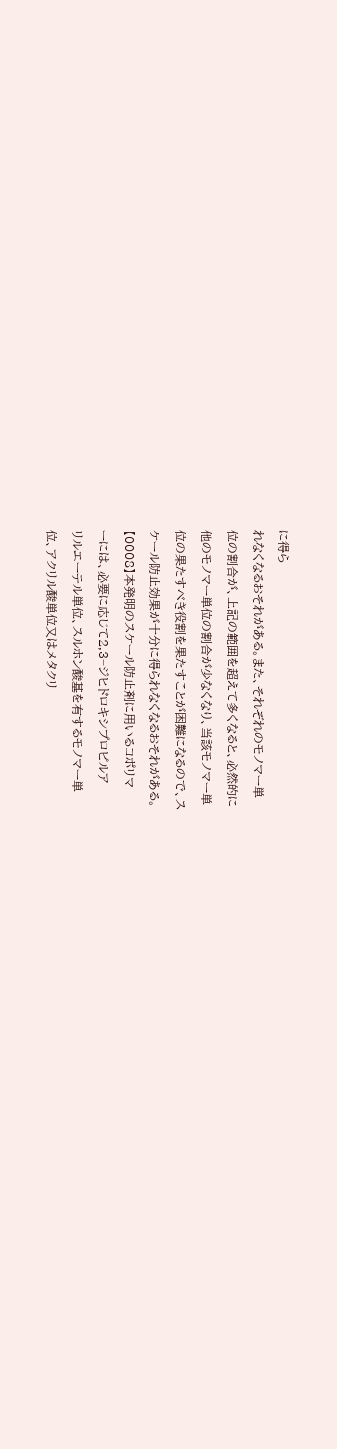に得ら
れなくなるおそれがある。また、それぞれのモノマー単
位の割合が、上記の範囲を超えて多くなると、必然的に
他のモノマー単位の割合が少なくなり、当該モノマー単
位の果たすべき役割を果たすことが困難になるので、ス
ケール防止効果が十分に得られなくなるおそれがある。
【0008】本発明のスケール防止剤に用いるコポリマ
ーには、必要に応じて2,3−ジヒドロキシプロピルア
リルエーテル単位、スルホン酸基を有するモノマー単
位、アクリル酸単位又はメタクリ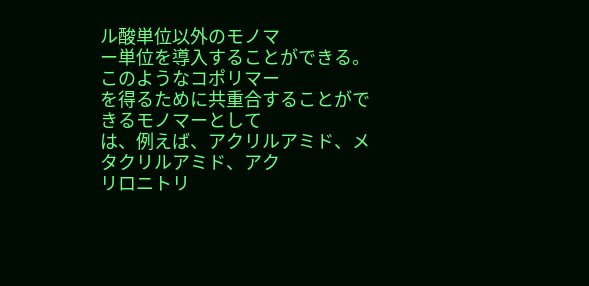ル酸単位以外のモノマ
ー単位を導入することができる。このようなコポリマー
を得るために共重合することができるモノマーとして
は、例えば、アクリルアミド、メタクリルアミド、アク
リロニトリ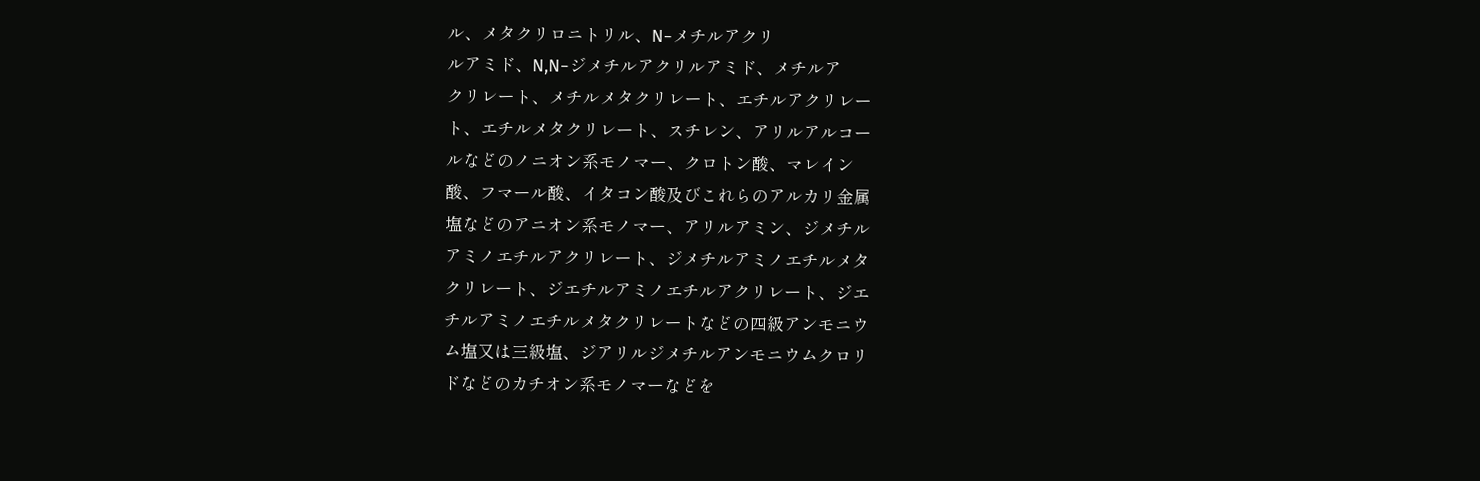ル、メタクリロニトリル、N−メチルアクリ
ルアミド、N,N−ジメチルアクリルアミド、メチルア
クリレート、メチルメタクリレート、エチルアクリレー
ト、エチルメタクリレート、スチレン、アリルアルコー
ルなどのノニオン系モノマー、クロトン酸、マレイン
酸、フマール酸、イタコン酸及びこれらのアルカリ金属
塩などのアニオン系モノマー、アリルアミン、ジメチル
アミノエチルアクリレート、ジメチルアミノエチルメタ
クリレート、ジエチルアミノエチルアクリレート、ジエ
チルアミノエチルメタクリレートなどの四級アンモニウ
ム塩又は三級塩、ジアリルジメチルアンモニウムクロリ
ドなどのカチオン系モノマーなどを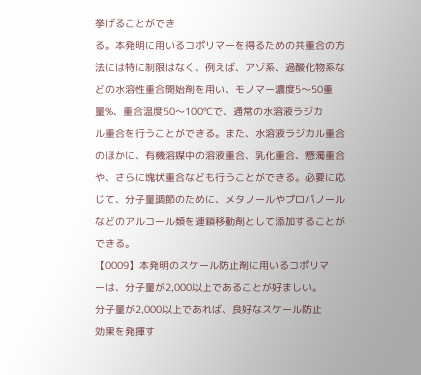挙げることができ
る。本発明に用いるコポリマーを得るための共重合の方
法には特に制限はなく、例えば、アゾ系、過酸化物系な
どの水溶性重合開始剤を用い、モノマー濃度5〜50重
量%、重合温度50〜100℃で、通常の水溶液ラジカ
ル重合を行うことができる。また、水溶液ラジカル重合
のほかに、有機溶媒中の溶液重合、乳化重合、懸濁重合
や、さらに塊状重合なども行うことができる。必要に応
じて、分子量調節のために、メタノールやプロパノール
などのアルコール類を連鎖移動剤として添加することが
できる。
【0009】本発明のスケール防止剤に用いるコポリマ
ーは、分子量が2,000以上であることが好ましい。
分子量が2,000以上であれば、良好なスケール防止
効果を発揮す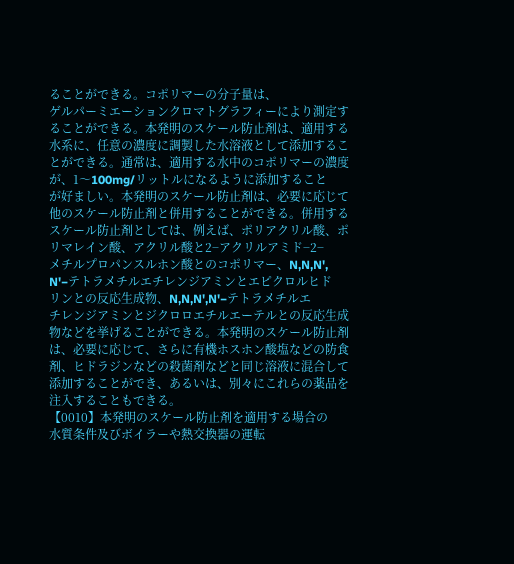ることができる。コポリマーの分子量は、
ゲルパーミエーションクロマトグラフィーにより測定す
ることができる。本発明のスケール防止剤は、適用する
水系に、任意の濃度に調製した水溶液として添加するこ
とができる。通常は、適用する水中のコポリマーの濃度
が、1〜100mg/リットルになるように添加すること
が好ましい。本発明のスケール防止剤は、必要に応じて
他のスケール防止剤と併用することができる。併用する
スケール防止剤としては、例えば、ポリアクリル酸、ポ
リマレイン酸、アクリル酸と2−アクリルアミド−2−
メチルプロパンスルホン酸とのコポリマー、N,N,N',
N'−テトラメチルエチレンジアミンとエピクロルヒド
リンとの反応生成物、N,N,N',N'−テトラメチルエ
チレンジアミンとジクロロエチルエーテルとの反応生成
物などを挙げることができる。本発明のスケール防止剤
は、必要に応じて、さらに有機ホスホン酸塩などの防食
剤、ヒドラジンなどの殺菌剤などと同じ溶液に混合して
添加することができ、あるいは、別々にこれらの薬品を
注入することもできる。
【0010】本発明のスケール防止剤を適用する場合の
水質条件及びボイラーや熱交換器の運転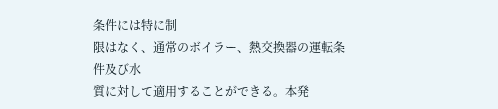条件には特に制
限はなく、通常のボイラー、熱交換器の運転条件及び水
質に対して適用することができる。本発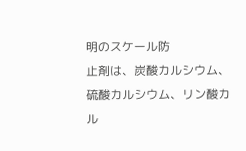明のスケール防
止剤は、炭酸カルシウム、硫酸カルシウム、リン酸カル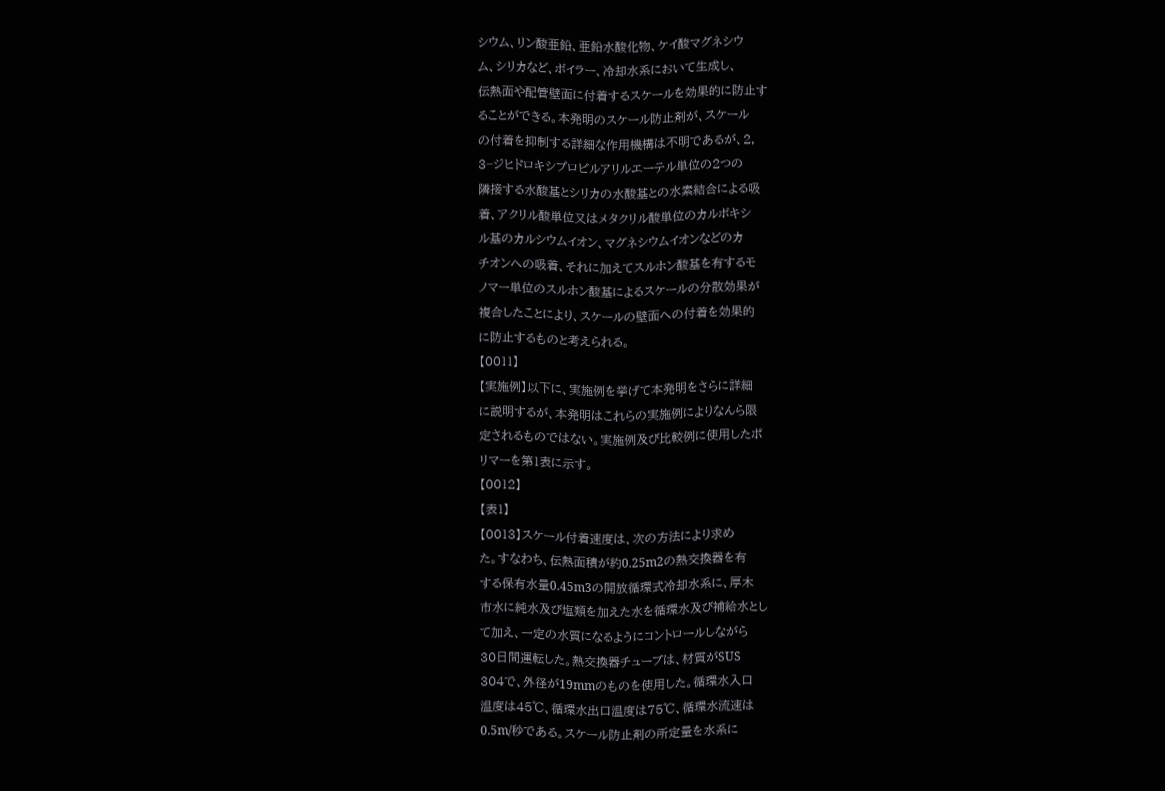シウム、リン酸亜鉛、亜鉛水酸化物、ケイ酸マグネシウ
ム、シリカなど、ボイラー、冷却水系において生成し、
伝熱面や配管壁面に付着するスケールを効果的に防止す
ることができる。本発明のスケール防止剤が、スケール
の付着を抑制する詳細な作用機構は不明であるが、2,
3−ジヒドロキシプロピルアリルエーテル単位の2つの
隣接する水酸基とシリカの水酸基との水素結合による吸
着、アクリル酸単位又はメタクリル酸単位のカルボキシ
ル基のカルシウムイオン、マグネシウムイオンなどのカ
チオンへの吸着、それに加えてスルホン酸基を有するモ
ノマー単位のスルホン酸基によるスケールの分散効果が
複合したことにより、スケールの壁面への付着を効果的
に防止するものと考えられる。
【0011】
【実施例】以下に、実施例を挙げて本発明をさらに詳細
に説明するが、本発明はこれらの実施例によりなんら限
定されるものではない。実施例及び比較例に使用したポ
リマーを第1表に示す。
【0012】
【表1】
【0013】スケール付着速度は、次の方法により求め
た。すなわち、伝熱面積が約0.25m2の熱交換器を有
する保有水量0.45m3の開放循環式冷却水系に、厚木
市水に純水及び塩類を加えた水を循環水及び補給水とし
て加え、一定の水質になるようにコントロールしながら
30日間運転した。熱交換器チューブは、材質がSUS
304で、外径が19mmのものを使用した。循環水入口
温度は45℃、循環水出口温度は75℃、循環水流速は
0.5m/秒である。スケール防止剤の所定量を水系に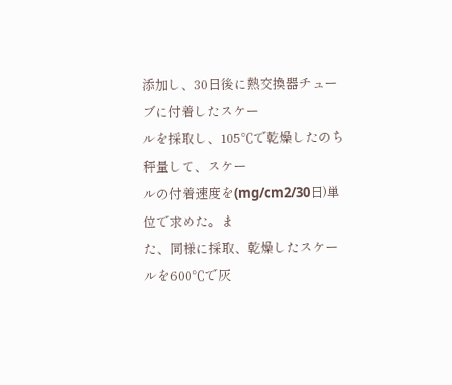添加し、30日後に熱交換器チューブに付着したスケー
ルを採取し、105℃で乾燥したのち秤量して、スケー
ルの付着速度を(mg/cm2/30日)単位で求めた。ま
た、同様に採取、乾燥したスケールを600℃で灰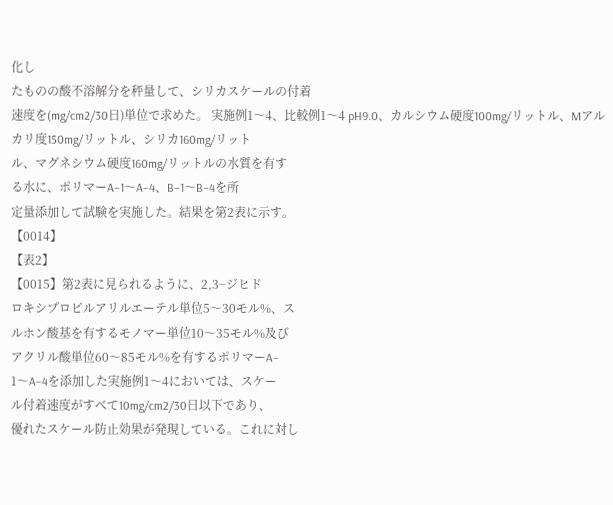化し
たものの酸不溶解分を秤量して、シリカスケールの付着
速度を(mg/cm2/30日)単位で求めた。 実施例1〜4、比較例1〜4 pH9.0、カルシウム硬度100mg/リットル、Mアル
カリ度150mg/リットル、シリカ160mg/リット
ル、マグネシウム硬度160mg/リットルの水質を有す
る水に、ポリマーA−1〜A−4、B−1〜B−4を所
定量添加して試験を実施した。結果を第2表に示す。
【0014】
【表2】
【0015】第2表に見られるように、2,3−ジヒド
ロキシプロピルアリルエーテル単位5〜30モル%、ス
ルホン酸基を有するモノマー単位10〜35モル%及び
アクリル酸単位60〜85モル%を有するポリマーA−
1〜A−4を添加した実施例1〜4においては、スケー
ル付着速度がすべて10mg/cm2/30日以下であり、
優れたスケール防止効果が発現している。これに対し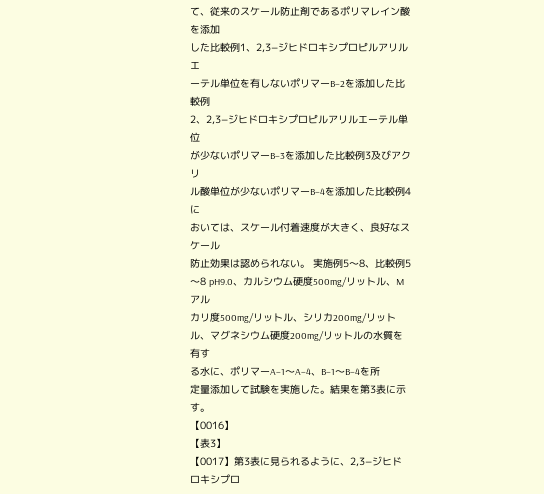て、従来のスケール防止剤であるポリマレイン酸を添加
した比較例1、2,3−ジヒドロキシプロピルアリルエ
ーテル単位を有しないポリマーB−2を添加した比較例
2、2,3−ジヒドロキシプロピルアリルエーテル単位
が少ないポリマーB−3を添加した比較例3及びアクリ
ル酸単位が少ないポリマーB−4を添加した比較例4に
おいては、スケール付着速度が大きく、良好なスケール
防止効果は認められない。 実施例5〜8、比較例5〜8 pH9.0、カルシウム硬度500mg/リットル、Mアル
カリ度500mg/リットル、シリカ200mg/リット
ル、マグネシウム硬度200mg/リットルの水質を有す
る水に、ポリマーA−1〜A−4、B−1〜B−4を所
定量添加して試験を実施した。結果を第3表に示す。
【0016】
【表3】
【0017】第3表に見られるように、2,3−ジヒド
ロキシプロ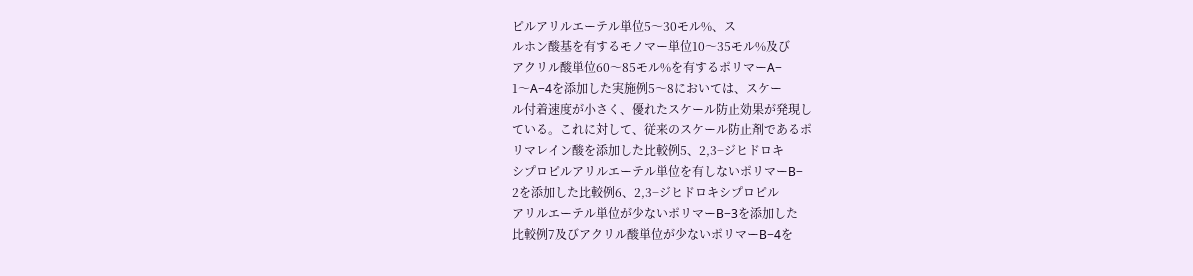ピルアリルエーテル単位5〜30モル%、ス
ルホン酸基を有するモノマー単位10〜35モル%及び
アクリル酸単位60〜85モル%を有するポリマーA−
1〜A−4を添加した実施例5〜8においては、スケー
ル付着速度が小さく、優れたスケール防止効果が発現し
ている。これに対して、従来のスケール防止剤であるポ
リマレイン酸を添加した比較例5、2,3−ジヒドロキ
シプロピルアリルエーテル単位を有しないポリマーB−
2を添加した比較例6、2,3−ジヒドロキシプロピル
アリルエーテル単位が少ないポリマーB−3を添加した
比較例7及びアクリル酸単位が少ないポリマーB−4を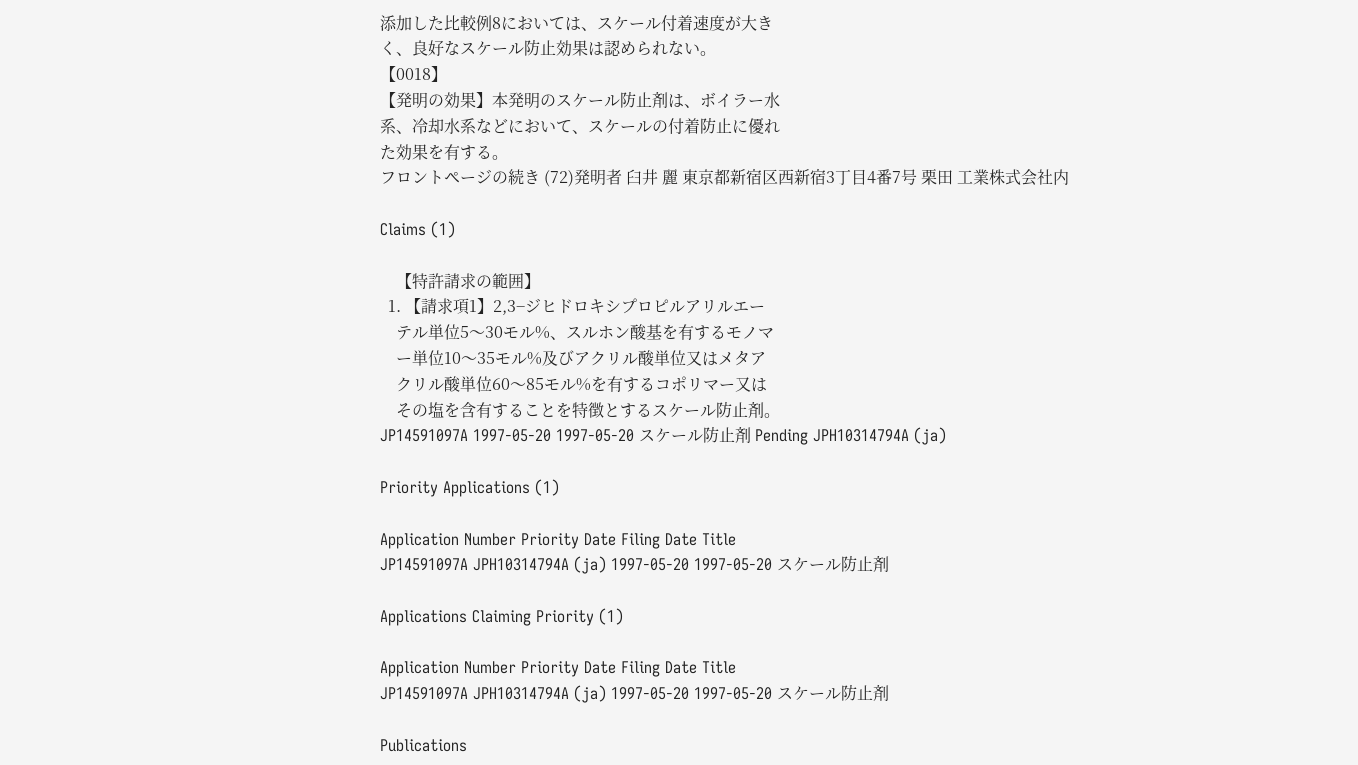添加した比較例8においては、スケール付着速度が大き
く、良好なスケール防止効果は認められない。
【0018】
【発明の効果】本発明のスケール防止剤は、ボイラー水
系、冷却水系などにおいて、スケールの付着防止に優れ
た効果を有する。
フロントページの続き (72)発明者 臼井 麗 東京都新宿区西新宿3丁目4番7号 栗田 工業株式会社内

Claims (1)

    【特許請求の範囲】
  1. 【請求項1】2,3−ジヒドロキシプロピルアリルエー
    テル単位5〜30モル%、スルホン酸基を有するモノマ
    ー単位10〜35モル%及びアクリル酸単位又はメタア
    クリル酸単位60〜85モル%を有するコポリマー又は
    その塩を含有することを特徴とするスケール防止剤。
JP14591097A 1997-05-20 1997-05-20 スケール防止剤 Pending JPH10314794A (ja)

Priority Applications (1)

Application Number Priority Date Filing Date Title
JP14591097A JPH10314794A (ja) 1997-05-20 1997-05-20 スケール防止剤

Applications Claiming Priority (1)

Application Number Priority Date Filing Date Title
JP14591097A JPH10314794A (ja) 1997-05-20 1997-05-20 スケール防止剤

Publications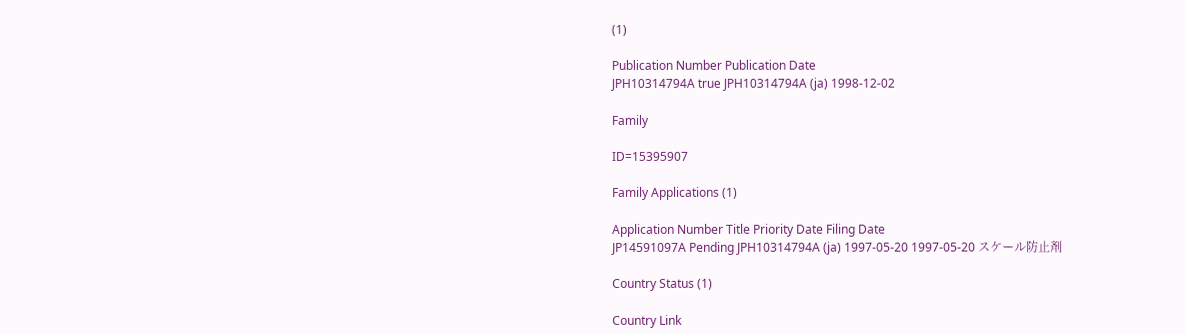(1)

Publication Number Publication Date
JPH10314794A true JPH10314794A (ja) 1998-12-02

Family

ID=15395907

Family Applications (1)

Application Number Title Priority Date Filing Date
JP14591097A Pending JPH10314794A (ja) 1997-05-20 1997-05-20 スケール防止剤

Country Status (1)

Country Link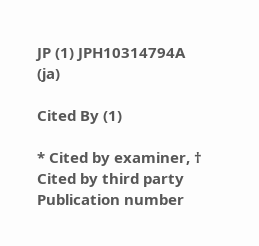JP (1) JPH10314794A (ja)

Cited By (1)

* Cited by examiner, † Cited by third party
Publication number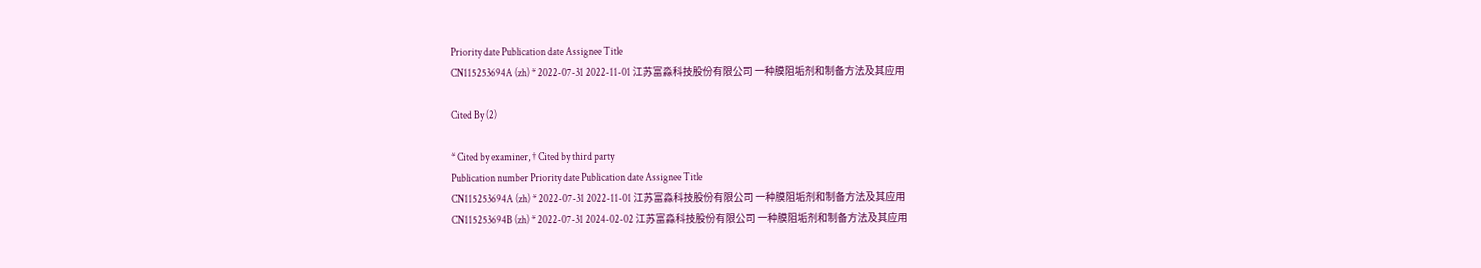Priority date Publication date Assignee Title
CN115253694A (zh) * 2022-07-31 2022-11-01 江苏富淼科技股份有限公司 一种膜阻垢剂和制备方法及其应用

Cited By (2)

* Cited by examiner, † Cited by third party
Publication number Priority date Publication date Assignee Title
CN115253694A (zh) * 2022-07-31 2022-11-01 江苏富淼科技股份有限公司 一种膜阻垢剂和制备方法及其应用
CN115253694B (zh) * 2022-07-31 2024-02-02 江苏富淼科技股份有限公司 一种膜阻垢剂和制备方法及其应用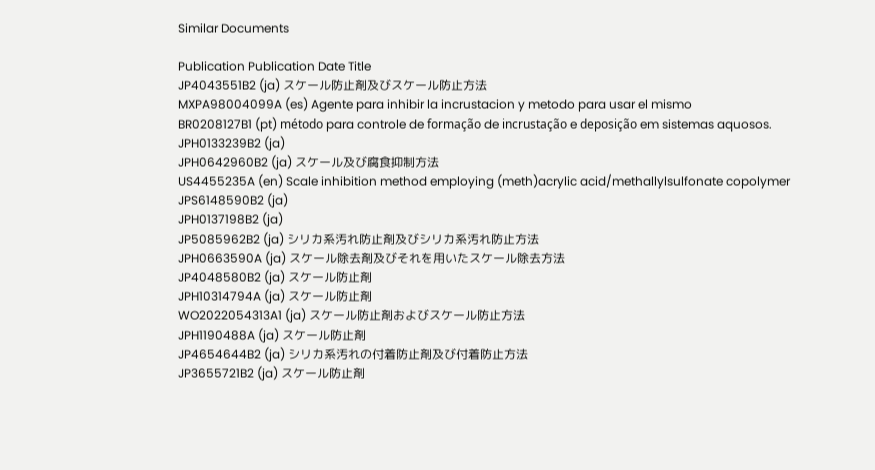Similar Documents

Publication Publication Date Title
JP4043551B2 (ja) スケール防止剤及びスケール防止方法
MXPA98004099A (es) Agente para inhibir la incrustacion y metodo para usar el mismo
BR0208127B1 (pt) método para controle de formação de incrustação e deposição em sistemas aquosos.
JPH0133239B2 (ja)
JPH0642960B2 (ja) スケール及び腐食抑制方法
US4455235A (en) Scale inhibition method employing (meth)acrylic acid/methallylsulfonate copolymer
JPS6148590B2 (ja)
JPH0137198B2 (ja)
JP5085962B2 (ja) シリカ系汚れ防止剤及びシリカ系汚れ防止方法
JPH0663590A (ja) スケール除去剤及びそれを用いたスケール除去方法
JP4048580B2 (ja) スケール防止剤
JPH10314794A (ja) スケール防止剤
WO2022054313A1 (ja) スケール防止剤およびスケール防止方法
JPH1190488A (ja) スケール防止剤
JP4654644B2 (ja) シリカ系汚れの付着防止剤及び付着防止方法
JP3655721B2 (ja) スケール防止剤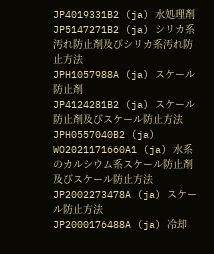JP4019331B2 (ja) 水処理剤
JP5147271B2 (ja) シリカ系汚れ防止剤及びシリカ系汚れ防止方法
JPH1057988A (ja) スケール防止剤
JP4124281B2 (ja) スケール防止剤及びスケール防止方法
JPH0557040B2 (ja)
WO2021171660A1 (ja) 水系のカルシウム系スケール防止剤及びスケール防止方法
JP2002273478A (ja) スケール防止方法
JP2000176488A (ja) 冷却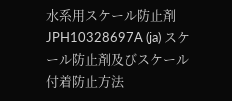水系用スケール防止剤
JPH10328697A (ja) スケール防止剤及びスケール付着防止方法